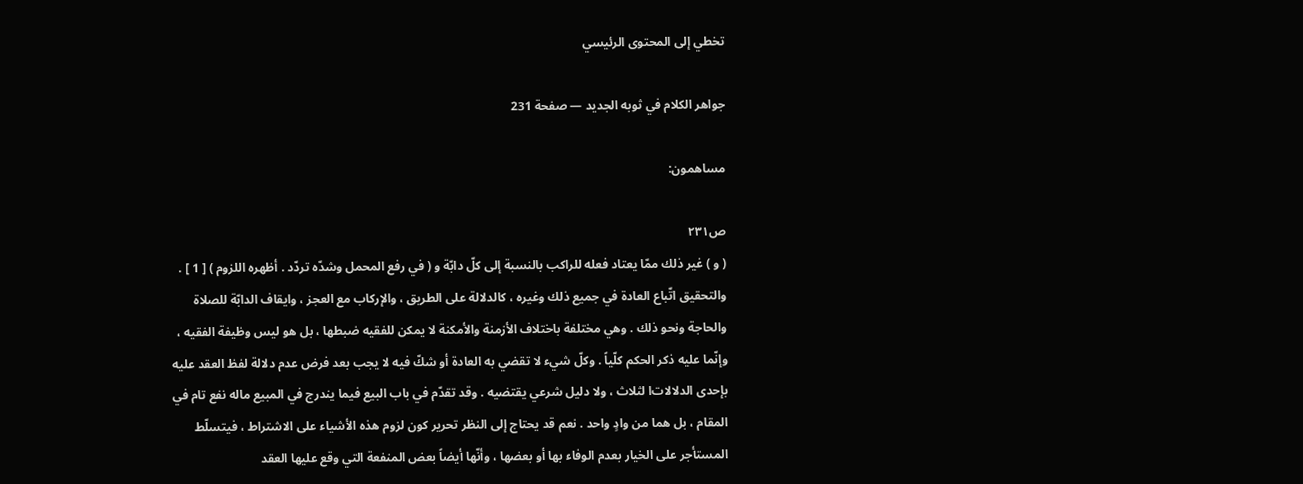تخطي إلى المحتوى الرئيسي

جواهر الكلام في ثوبه الجديد — صفحة 231

مساهمون:

ص٢٣١
( و ) غير ذلك ممّا يعتاد فعله للراكب بالنسبة إلى كلّ دابّة و ( في رفع المحمل وشدّه تردّد . أظهره اللزوم ) [ 1 ] . والتحقيق اتّباع العادة في جميع ذلك وغيره ، كالدلالة على الطريق ، والإركاب مع العجز ، وايقاف الدابّة للصلاة والحاجة ونحو ذلك . وهي مختلفة باختلاف الأزمنة والأمكنة لا يمكن للفقيه ضبطها ، بل هو ليس وظيفة الفقيه ، وإنّما عليه ذكر الحكم كلّياً . وكلّ شيء لا تقضي به العادة أو شكّ فيه لا يجب بعد فرض عدم دلالة لفظ العقد عليه بإحدى الدلالات‌ا لثلاث ، ولا دليل شرعي يقتضيه . وقد تقدّم في باب البيع فيما يندرج في المبيع ماله نفع تام في المقام ، بل هما من وادٍ واحد . نعم قد يحتاج إلى النظر تحرير كون لزوم هذه الأشياء على الاشتراط ، فيتسلّط المستأجر على الخيار بعدم الوفاء بها أو بعضها ، وأنّها أيضاً بعض المنفعة التي وقع عليها العقد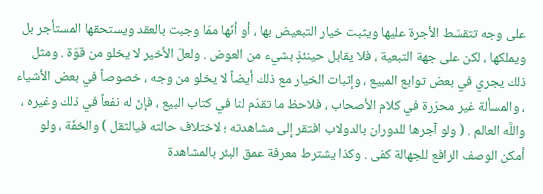على وجه تتقسّط الأجرة عليها ويثبت خيار التبعيض بها ، أو أنّها ممّا وجبت بالعقد ويستحقها المستأجر بل ويملكها ، لكن على جهة التبعية ، فلا يقابل حينئذٍ بشيء من العوض . ولعلّ الأخير لا يخلو من قوّة . ومثل ذلك يجري في بعض توابع المبيع ، وإثبات الخيار مع ذلك أيضاً لا يخلو من وجه ، خصوصاً في بعض الأشياء ، والمسألة غير محرّرة في كلام الأصحاب ، فلاحظ ما تقدّم لنا في كتاب البيع ، فإنّ له نفعاً في ذلك وغيره ، واللَّه العالم . ( ولو آجرها للدوران بالدولاب افتقر إلى مشاهدته ؛ لاختلاف حالته فيالثقل ) والخفّة ، ولو أمكن الوصف الرافع للجهالة كفى . وكذا يشترط معرفة عمق البئر بالمشاهدة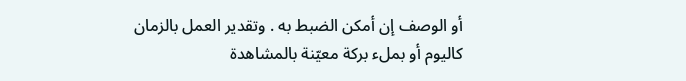أو الوصف إن أمكن الضبط به . وتقدير العمل بالزمان كاليوم أو بملء بركة معيّنة بالمشاهدة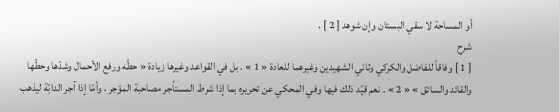أو المساحة لا سقي البستان وإن شوهد [ 2 ] .
شرح
[ 1 ] وفاقاً للفاضل والكركي وثاني الشهيدين وغيرهما للعادة « 1 » . بل في القواعد وغيرها زيادة « حطّه ورفع الأحمال وشدّها وحطّها والقائد والسائق » « 2 » . نعم قيّد ذلك فيها وفي المحكي عن تحريره بما إذا شرط المستأجر مصاحبة المؤجر ، وأمّا إذا آجر الدابّة ليذهب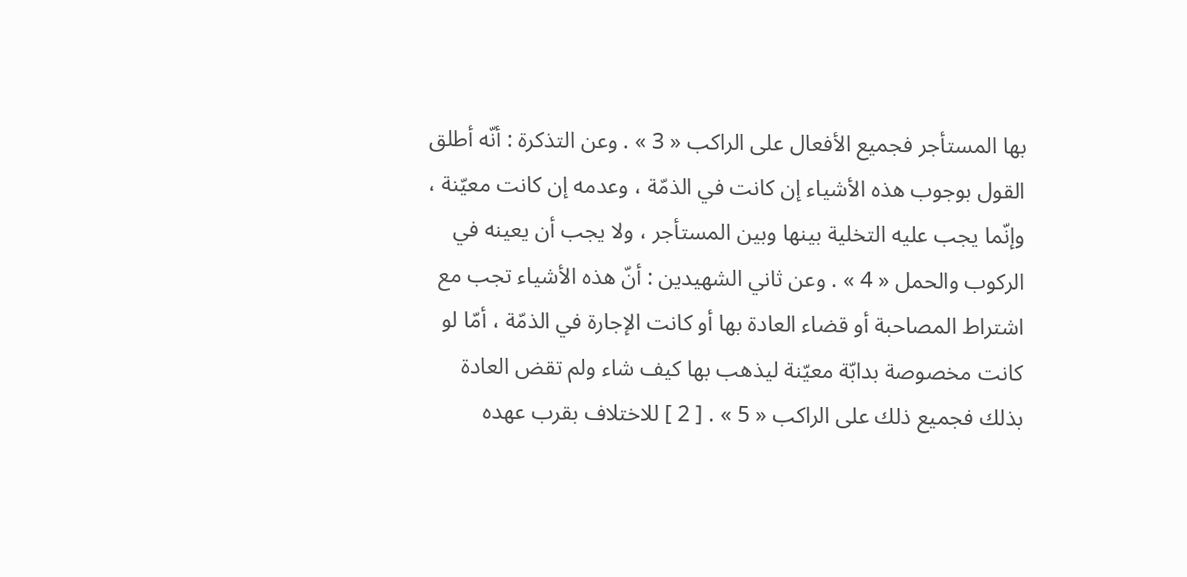بها المستأجر فجميع الأفعال على الراكب « 3 » . وعن التذكرة : أنّه أطلق القول بوجوب هذه الأشياء إن كانت في الذمّة ، وعدمه إن كانت معيّنة ، وإنّما يجب عليه التخلية بينها وبين المستأجر ، ولا يجب أن يعينه في الركوب والحمل « 4 » . وعن ثاني الشهيدين : أنّ هذه الأشياء تجب مع اشتراط المصاحبة أو قضاء العادة بها أو كانت الإجارة في الذمّة ، أمّا لو كانت مخصوصة بدابّة معيّنة ليذهب بها كيف شاء ولم تقض العادة بذلك فجميع ذلك على الراكب « 5 » . [ 2 ] للاختلاف بقرب عهده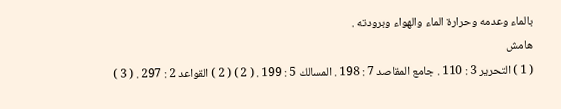بالماء وعدمه وحرارة الماء والهواء وبرودته .
هامش
( 1 ) التحرير 3 : 110 . جامع المقاصد 7 : 198 . المسالك 5 : 199 . ( 2 ) ( 2 ) القواعد 2 : 297 . ( 3 )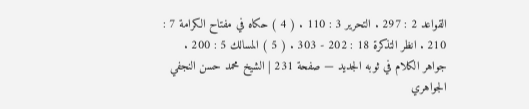القواعد 2 : 297 . التحرير 3 : 110 . ( 4 ) حكاه في مفتاح الكرامة 7 : 210 . انظر التذكرة 18 : 202 - 303 . ( 5 ) المسالك 5 : 200 .
جواهر الكلام في ثوبه الجديد — صفحة 231 | الشيخ محمد حسن النجفي الجواهري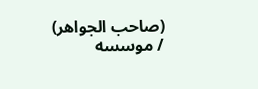(صاحب الجواهر) / موسسه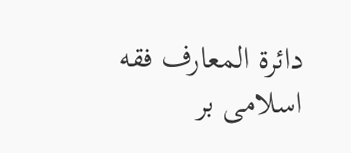دائرة المعارف فقه اسلامى بر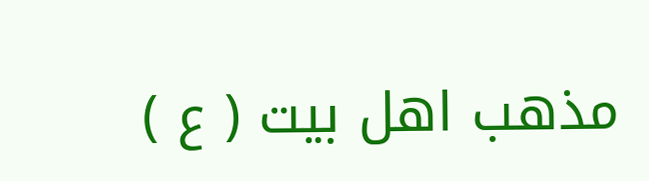مذهب اهل بيت ( ع )